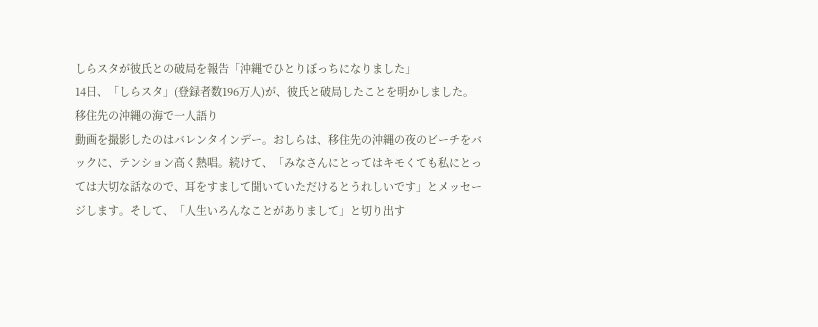しらスタが彼氏との破局を報告「沖縄でひとりぼっちになりました」
14日、「しらスタ」(登録者数196万人)が、彼氏と破局したことを明かしました。
移住先の沖縄の海で一人語り
動画を撮影したのはバレンタインデー。おしらは、移住先の沖縄の夜のビーチをバックに、テンション高く熱唱。続けて、「みなさんにとってはキモくても私にとっては大切な話なので、耳をすまして聞いていただけるとうれしいです」とメッセージします。そして、「人生いろんなことがありまして」と切り出す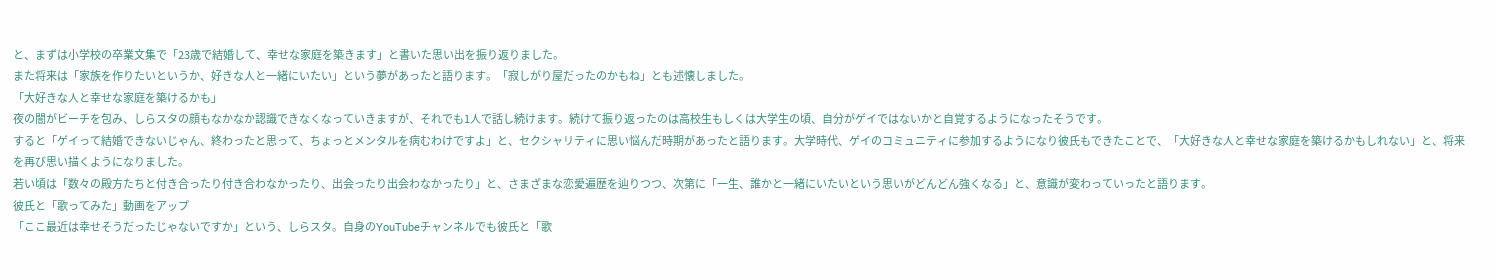と、まずは小学校の卒業文集で「23歳で結婚して、幸せな家庭を築きます」と書いた思い出を振り返りました。
また将来は「家族を作りたいというか、好きな人と一緒にいたい」という夢があったと語ります。「寂しがり屋だったのかもね」とも述懐しました。
「大好きな人と幸せな家庭を築けるかも」
夜の闇がビーチを包み、しらスタの顔もなかなか認識できなくなっていきますが、それでも1人で話し続けます。続けて振り返ったのは高校生もしくは大学生の頃、自分がゲイではないかと自覚するようになったそうです。
すると「ゲイって結婚できないじゃん、終わったと思って、ちょっとメンタルを病むわけですよ」と、セクシャリティに思い悩んだ時期があったと語ります。大学時代、ゲイのコミュニティに参加するようになり彼氏もできたことで、「大好きな人と幸せな家庭を築けるかもしれない」と、将来を再び思い描くようになりました。
若い頃は「数々の殿方たちと付き合ったり付き合わなかったり、出会ったり出会わなかったり」と、さまざまな恋愛遍歴を辿りつつ、次第に「一生、誰かと一緒にいたいという思いがどんどん強くなる」と、意識が変わっていったと語ります。
彼氏と「歌ってみた」動画をアップ
「ここ最近は幸せそうだったじゃないですか」という、しらスタ。自身のYouTubeチャンネルでも彼氏と「歌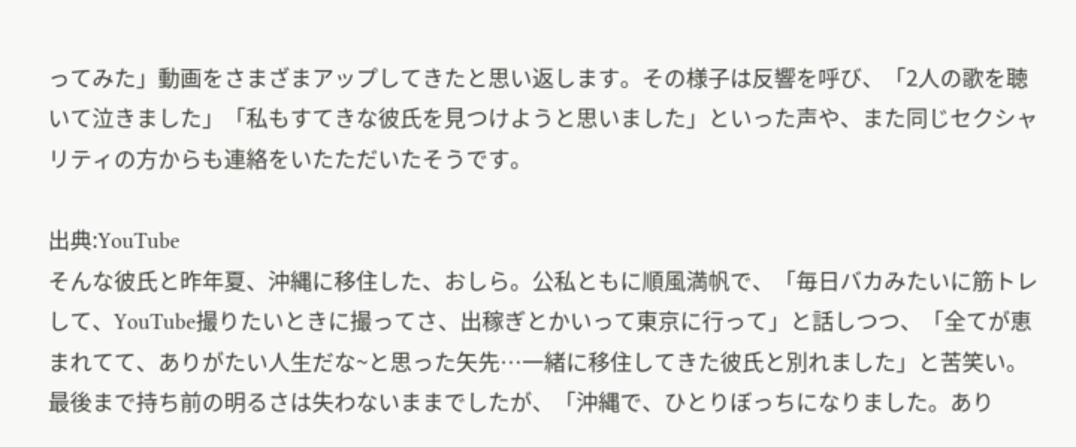ってみた」動画をさまざまアップしてきたと思い返します。その様子は反響を呼び、「2人の歌を聴いて泣きました」「私もすてきな彼氏を見つけようと思いました」といった声や、また同じセクシャリティの方からも連絡をいたただいたそうです。

出典:YouTube
そんな彼氏と昨年夏、沖縄に移住した、おしら。公私ともに順風満帆で、「毎日バカみたいに筋トレして、YouTube撮りたいときに撮ってさ、出稼ぎとかいって東京に行って」と話しつつ、「全てが恵まれてて、ありがたい人生だな~と思った矢先…一緒に移住してきた彼氏と別れました」と苦笑い。最後まで持ち前の明るさは失わないままでしたが、「沖縄で、ひとりぼっちになりました。あり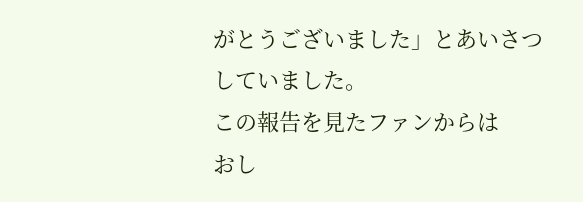がとうございました」とあいさつしていました。
この報告を見たファンからは
おし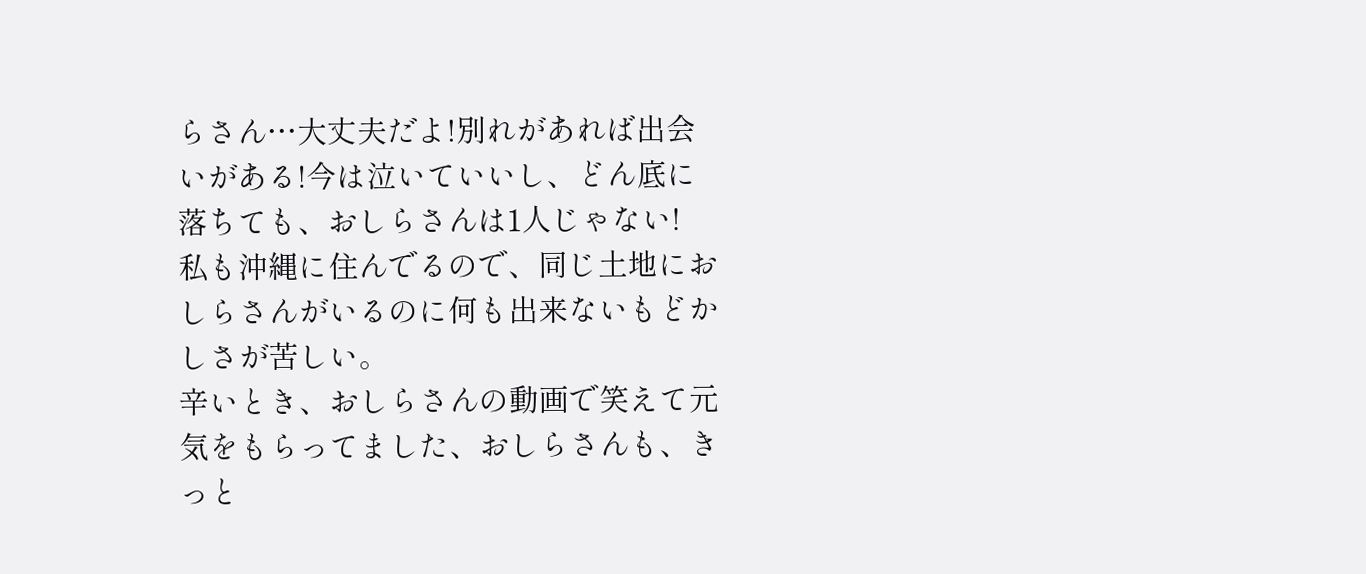らさん…大丈夫だよ!別れがあれば出会いがある!今は泣いていいし、どん底に落ちても、おしらさんは1人じゃない!
私も沖縄に住んでるので、同じ土地におしらさんがいるのに何も出来ないもどかしさが苦しい。
辛いとき、おしらさんの動画で笑えて元気をもらってました、おしらさんも、きっと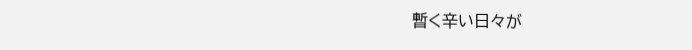暫く辛い日々が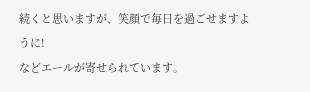続くと思いますが、笑顔で毎日を過ごせますように!
などエールが寄せられています。